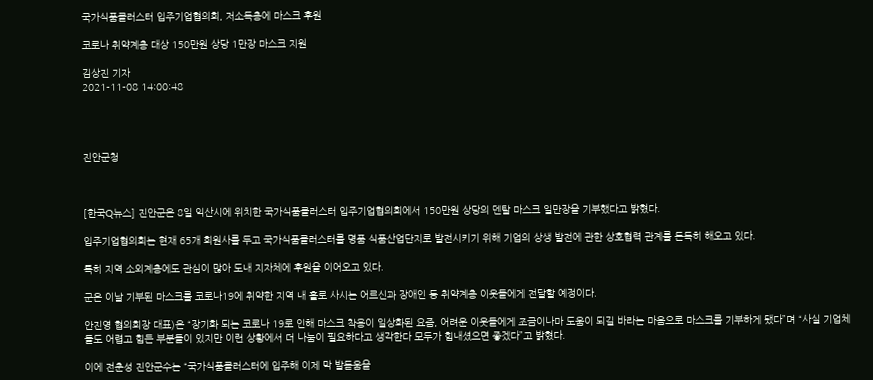국가식품클러스터 입주기업협의회, 저소득층에 마스크 후원

코로나 취약계층 대상 150만원 상당 1만장 마스크 지원

김상진 기자
2021-11-08 14:00:48




진안군청



[한국Q뉴스] 진안군은 8일 익산시에 위치한 국가식품클러스터 입주기업협의회에서 150만원 상당의 덴탈 마스크 일만장을 기부했다고 밝혔다.

입주기업협의회는 현재 65개 회원사를 두고 국가식품클러스터를 명품 식품산업단지로 발전시키기 위해 기업의 상생 발전에 관한 상호협력 관계를 돈독히 해오고 있다.

특히 지역 소외계층에도 관심이 많아 도내 지자체에 후원을 이어오고 있다.

군은 이날 기부된 마스크를 코로나19에 취약한 지역 내 홀로 사시는 어르신과 장애인 등 취약계층 이웃들에게 전달할 예정이다.

안진영 협의회장 대표)은 “장기화 되는 코로나 19로 인해 마스크 착용이 일상화된 요즘, 어려운 이웃들에게 조금이나마 도움이 되길 바라는 마음으로 마스크를 기부하게 됐다”며 “사실 기업체들도 어렵고 힘든 부분들이 있지만 이런 상황에서 더 나눔이 필요하다고 생각한다 모두가 힘내셨으면 좋겠다”고 밝혔다.

이에 전춘성 진안군수는 “국가식품클러스터에 입주해 이제 막 발돋움을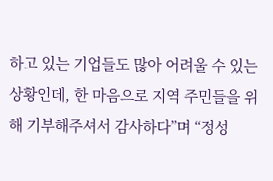하고 있는 기업들도 많아 어려울 수 있는 상황인데, 한 마음으로 지역 주민들을 위해 기부해주셔서 감사하다”며 “정성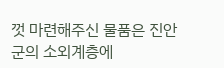껏 마련해주신 물품은 진안군의 소외계층에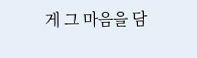게 그 마음을 담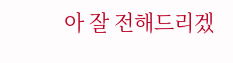아 잘 전해드리겠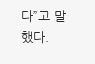다”고 말했다.